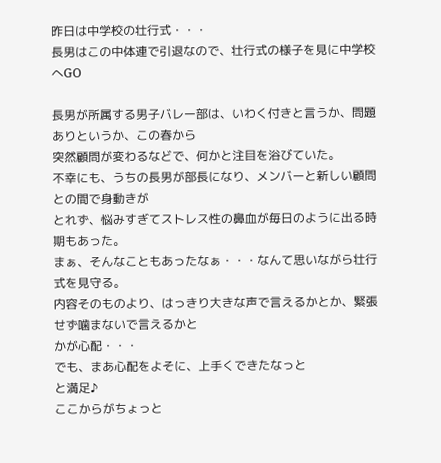昨日は中学校の壮行式・・・
長男はこの中体連で引退なので、壮行式の様子を見に中学校へGO

長男が所属する男子バレー部は、いわく付きと言うか、問題ありというか、この春から
突然顧問が変わるなどで、何かと注目を浴びていた。
不幸にも、うちの長男が部長になり、メンバーと新しい顧問との間で身動きが
とれず、悩みすぎてストレス性の鼻血が毎日のように出る時期もあった。
まぁ、そんなこともあったなぁ・・・なんて思いながら壮行式を見守る。
内容そのものより、はっきり大きな声で言えるかとか、緊張せず噛まないで言えるかと
かが心配・・・
でも、まあ心配をよそに、上手くできたなっと
と満足♪
ここからがちょっと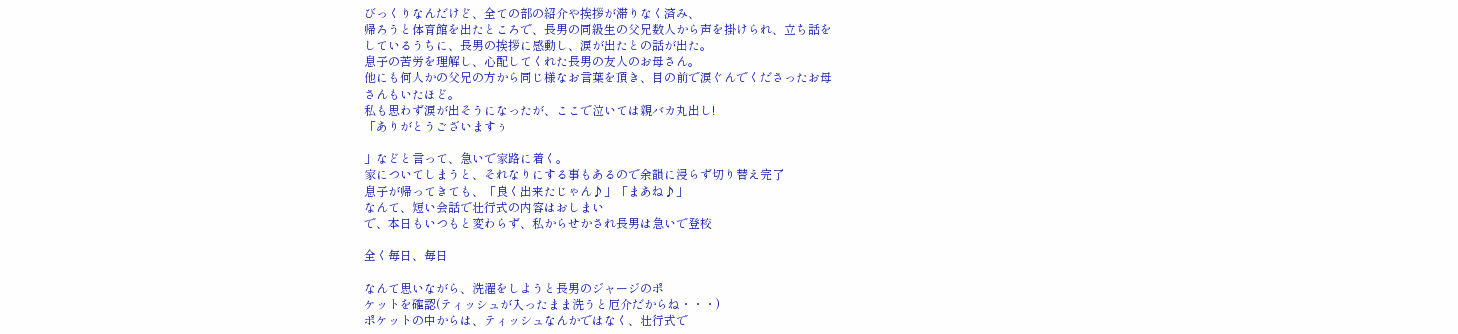びっくりなんだけど、全ての部の紹介や挨拶が滞りなく済み、
帰ろうと体育館を出たところで、長男の同級生の父兄数人から声を掛けられ、立ち話を
しているうちに、長男の挨拶に感動し、涙が出たとの話が出た。
息子の苦労を理解し、心配してくれた長男の友人のお母さん。
他にも何人かの父兄の方から同じ様なお言葉を頂き、目の前で涙ぐんでくださったお母
さんもいたほど。
私も思わず涙が出そうになったが、ここで泣いては親バカ丸出し!
「ありがとうございますぅ

」などと言って、急いで家路に着く。
家についてしまうと、それなりにする事もあるので余韻に浸らず切り替え完了
息子が帰ってきても、「良く出来たじゃん♪」「まあね♪」
なんて、短い会話で壮行式の内容はおしまい
で、本日もいつもと変わらず、私からせかされ長男は急いで登校

全く毎日、毎日

なんて思いながら、洗濯をしようと長男のジャージのポ
ケットを確認(ティッシュが入ったまま洗うと厄介だからね・・・)
ポケットの中からは、ティッシュなんかではなく、壮行式で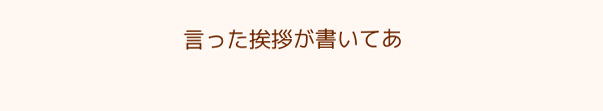言った挨拶が書いてあ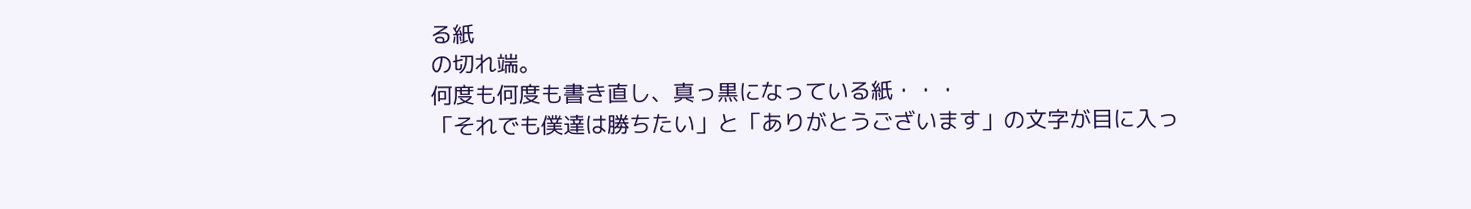る紙
の切れ端。
何度も何度も書き直し、真っ黒になっている紙・・・
「それでも僕達は勝ちたい」と「ありがとうございます」の文字が目に入っ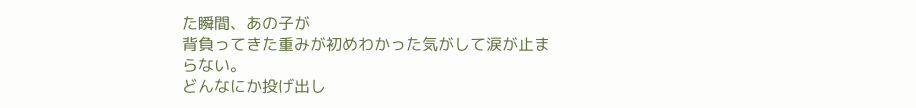た瞬間、あの子が
背負ってきた重みが初めわかった気がして涙が止まらない。
どんなにか投げ出し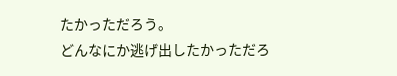たかっただろう。
どんなにか逃げ出したかっただろ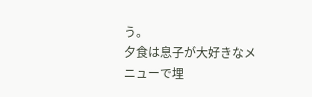う。
夕食は息子が大好きなメニューで埋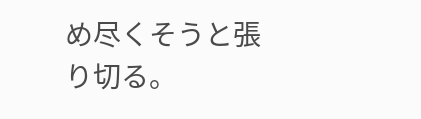め尽くそうと張り切る。